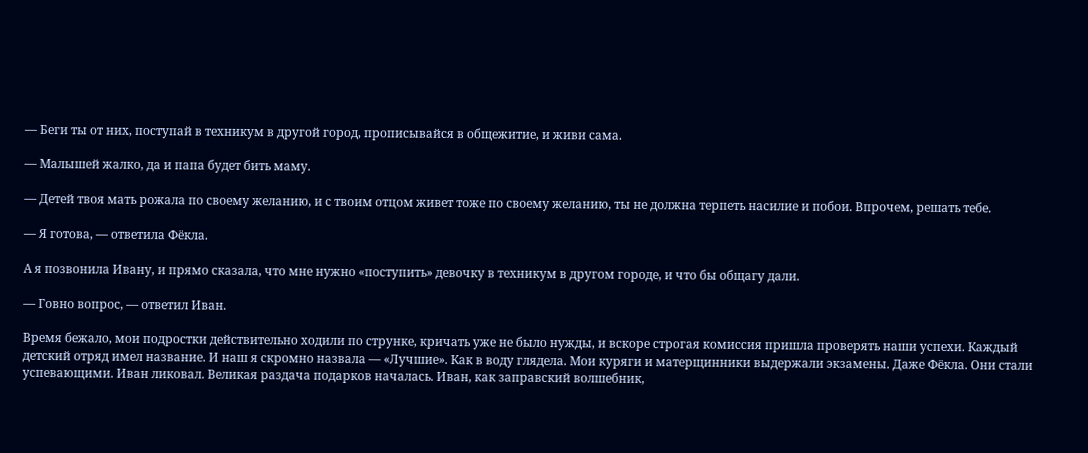— Беги ты от них, поступай в техникум в другой город, прописывайся в общежитие, и живи сама.

— Малышей жалко, да и папа будет бить маму.

— Детей твоя мать рожала по своему желанию, и с твоим отцом живет тоже по своему желанию, ты не должна терпеть насилие и побои. Впрочем, решать тебе.

— Я готова, — ответила Фёкла.

А я позвонила Ивану, и прямо сказала, что мне нужно «поступить» девочку в техникум в другом городе, и что бы общагу дали.

— Говно вопрос, — ответил Иван.

Время бежало, мои подростки действительно ходили по струнке, кричать уже не было нужды, и вскоре строгая комиссия пришла проверять наши успехи. Каждый детский отряд имел название. И наш я скромно назвала — «Лучшие». Как в воду глядела. Мои куряги и матерщинники выдержали экзамены. Даже Фёкла. Они стали успевающими. Иван ликовал. Великая раздача подарков началась. Иван, как заправский волшебник,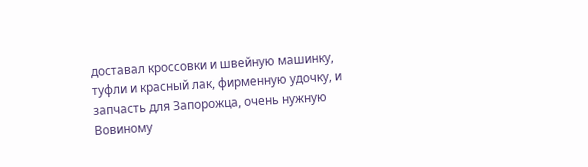доставал кроссовки и швейную машинку, туфли и красный лак, фирменную удочку, и запчасть для Запорожца, очень нужную Вовиному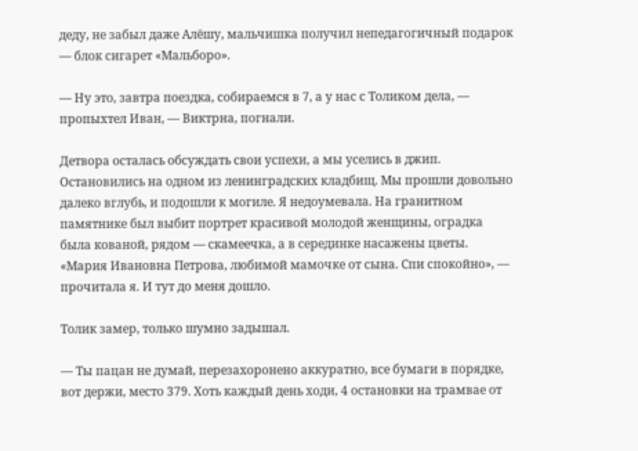деду, не забыл даже Алёшу, мальчишка получил непедагогичный подарок — блок сигарет «Мальборо».

— Ну это, завтра поездка, собираемся в 7, а у нас с Толиком дела, — пропыхтел Иван, — Виктрна, погнали.

Детвора осталась обсуждать свои успехи, а мы уселись в джип. Остановились на одном из ленинградских кладбищ. Мы прошли довольно далеко вглубь, и подошли к могиле. Я недоумевала. На гранитном памятнике был выбит портрет красивой молодой женщины, оградка была кованой, рядом — скамеечка, а в серединке насажены цветы. «Мария Ивановна Петрова, любимой мамочке от сына. Спи спокойно», — прочитала я. И тут до меня дошло.

Толик замер, только шумно задышал.

— Ты пацан не думай, перезахоронено аккуратно, все бумаги в порядке, вот держи, место 379. Хоть каждый день ходи, 4 остановки на трамвае от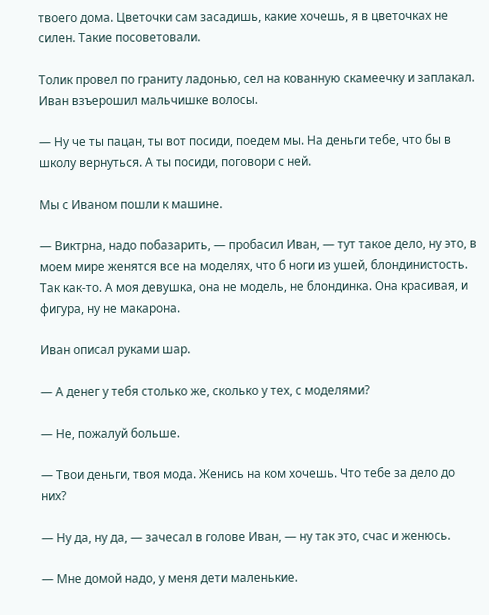твоего дома. Цветочки сам засадишь, какие хочешь, я в цветочках не силен. Такие посоветовали.

Толик провел по граниту ладонью, сел на кованную скамеечку и заплакал. Иван взъерошил мальчишке волосы.

— Ну че ты пацан, ты вот посиди, поедем мы. На деньги тебе, что бы в школу вернуться. А ты посиди, поговори с ней.

Мы с Иваном пошли к машине.

— Виктрна, надо побазарить, — пробасил Иван, — тут такое дело, ну это, в моем мире женятся все на моделях, что б ноги из ушей, блондинистость. Так как-то. А моя девушка, она не модель, не блондинка. Она красивая, и фигура, ну не макарона.

Иван описал руками шар.

— А денег у тебя столько же, сколько у тех, с моделями?

— Не, пожалуй больше.

— Твои деньги, твоя мода. Женись на ком хочешь. Что тебе за дело до них?

— Ну да, ну да, — зачесал в голове Иван, — ну так это, счас и женюсь.

— Мне домой надо, у меня дети маленькие.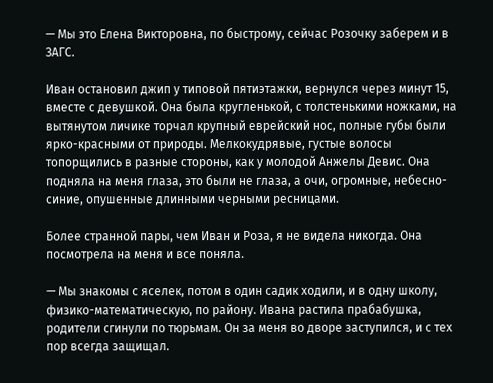— Мы это Елена Викторовна, по быстрому, сейчас Розочку заберем и в ЗАГС.

Иван остановил джип у типовой пятиэтажки, вернулся через минут 15, вместе с девушкой. Она была кругленькой, с толстенькими ножками, на вытянутом личике торчал крупный еврейский нос, полные губы были ярко-красными от природы. Мелкокудрявые, густые волосы топорщились в разные стороны, как у молодой Анжелы Девис. Она подняла на меня глаза, это были не глаза, а очи, огромные, небесно-синие, опушенные длинными черными ресницами.

Более странной пары, чем Иван и Роза, я не видела никогда. Она посмотрела на меня и все поняла.

— Мы знакомы с яселек, потом в один садик ходили, и в одну школу, физико-математическую, по району. Ивана растила прабабушка, родители сгинули по тюрьмам. Он за меня во дворе заступился, и с тех пор всегда защищал.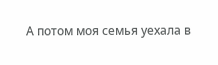А потом моя семья уехала в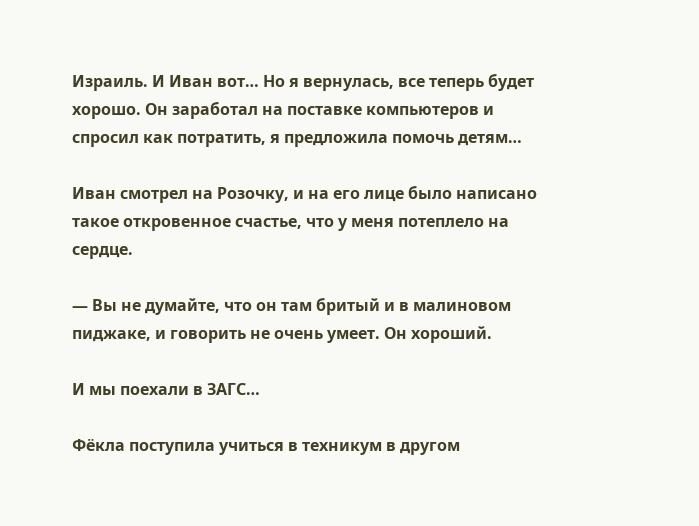Израиль. И Иван вот… Но я вернулась, все теперь будет хорошо. Он заработал на поставке компьютеров и спросил как потратить, я предложила помочь детям…

Иван смотрел на Розочку, и на его лице было написано такое откровенное счастье, что у меня потеплело на сердце.

— Вы не думайте, что он там бритый и в малиновом пиджаке, и говорить не очень умеет. Он хороший.

И мы поехали в ЗАГС…

Фёкла поступила учиться в техникум в другом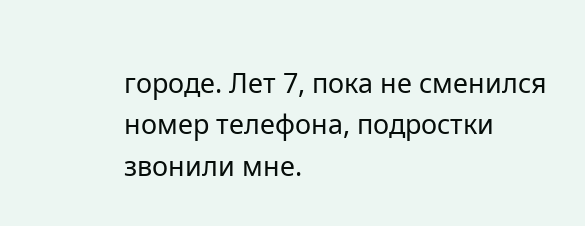городе. Лет 7, пока не сменился номер телефона, подростки звонили мне.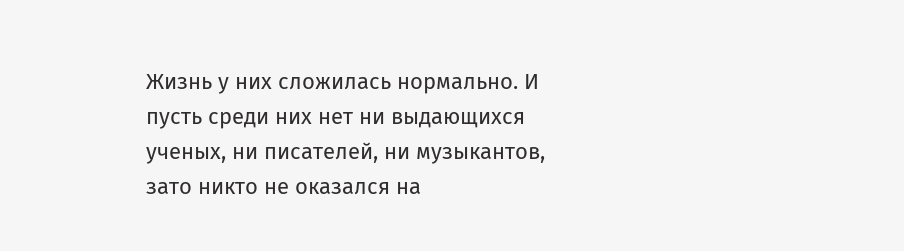Жизнь у них сложилась нормально. И пусть среди них нет ни выдающихся ученых, ни писателей, ни музыкантов, зато никто не оказался на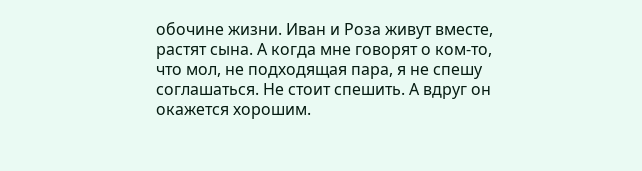обочине жизни. Иван и Роза живут вместе, растят сына. А когда мне говорят о ком-то, что мол, не подходящая пара, я не спешу соглашаться. Не стоит спешить. А вдруг он окажется хорошим.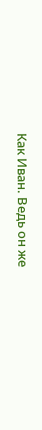Как Иван. Ведь он же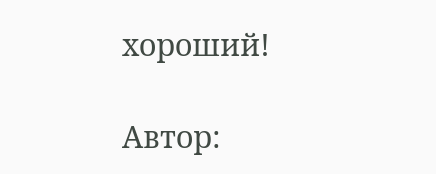хороший!

Автор: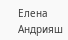Елена Андрияш